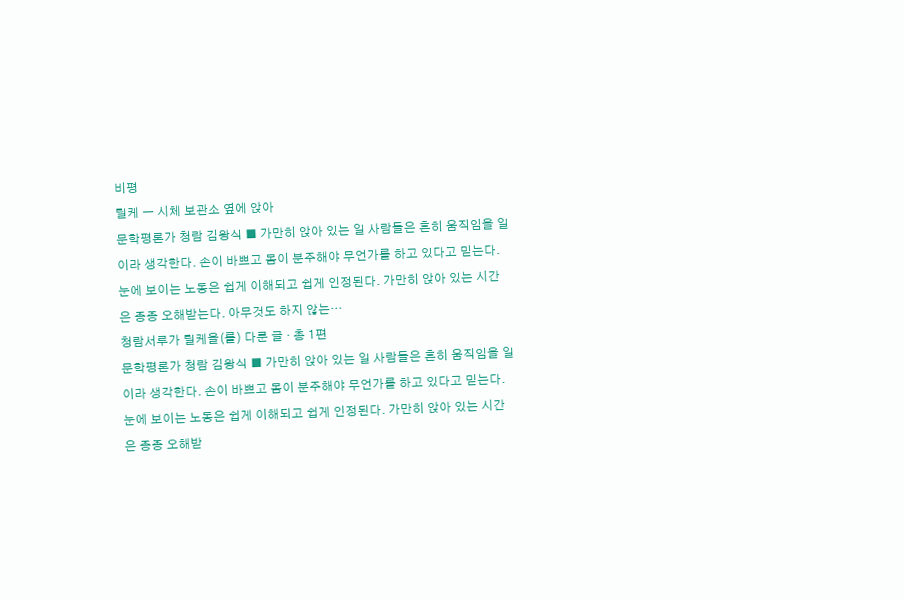비평
릴케 ㅡ 시체 보관소 옆에 앉아
문학평론가 청람 김왕식 ■ 가만히 앉아 있는 일 사람들은 흔히 움직임을 일이라 생각한다. 손이 바쁘고 몸이 분주해야 무언가를 하고 있다고 믿는다. 눈에 보이는 노동은 쉽게 이해되고 쉽게 인정된다. 가만히 앉아 있는 시간은 종종 오해받는다. 아무것도 하지 않는…
청람서루가 릴케을(를) 다룬 글 · 총 1편
문학평론가 청람 김왕식 ■ 가만히 앉아 있는 일 사람들은 흔히 움직임을 일이라 생각한다. 손이 바쁘고 몸이 분주해야 무언가를 하고 있다고 믿는다. 눈에 보이는 노동은 쉽게 이해되고 쉽게 인정된다. 가만히 앉아 있는 시간은 종종 오해받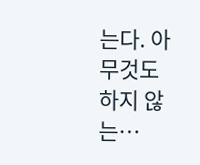는다. 아무것도 하지 않는…